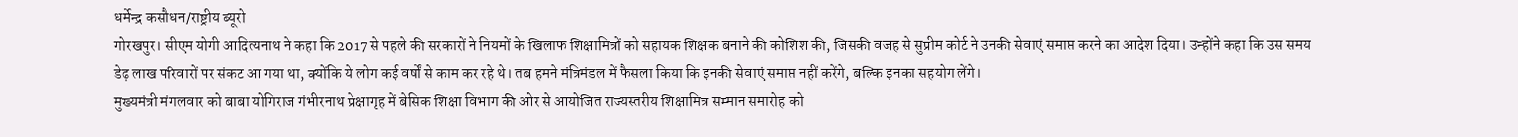धर्मेन्द्र कसौधन/राष्ट्रीय ब्यूरो
गोरखपुर। सीएम योगी आदित्यनाथ ने कहा कि 2017 से पहले की सरकारों ने नियमों के खिलाफ शिक्षामित्रों को सहायक शिक्षक बनाने की कोशिश की, जिसकी वजह से सुप्रीम कोर्ट ने उनकी सेवाएं समाप्त करने का आदेश दिया। उन्होंने कहा कि उस समय डेढ़ लाख परिवारों पर संकट आ गया था, क्योंकि ये लोग कई वर्षों से काम कर रहे थे। तब हमने मंत्रिमंडल में फैसला किया कि इनकी सेवाएं समाप्त नहीं करेंगे, बल्कि इनका सहयोग लेंगे।
मुख्यमंत्री मंगलवार को बाबा योगिराज गंभीरनाथ प्रेक्षागृह में बेसिक शिक्षा विभाग की ओर से आयोजित राज्यस्तरीय शिक्षामित्र सम्मान समारोह को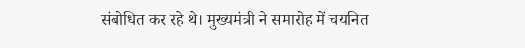संबोधित कर रहे थे। मुख्यमंत्री ने समारोह में चयनित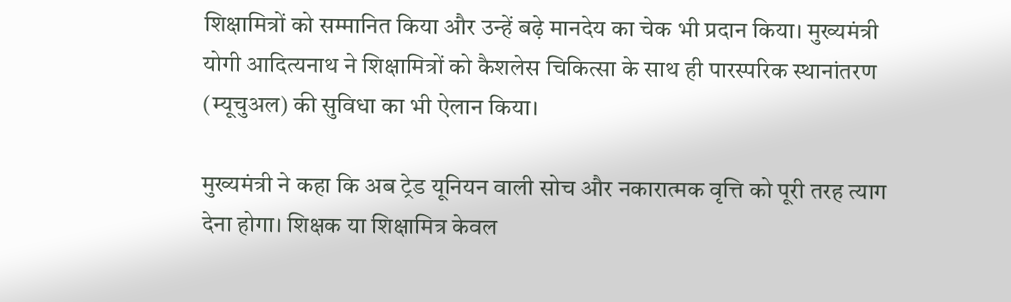शिक्षामित्रों को सम्मानित किया और उन्हें बढ़े मानदेय का चेक भी प्रदान किया। मुख्यमंत्री योगी आदित्यनाथ ने शिक्षामित्रों को कैशलेस चिकित्सा के साथ ही पारस्परिक स्थानांतरण (म्यूचुअल) की सुविधा का भी ऐलान किया।

मुख्यमंत्री ने कहा कि अब ट्रेड यूनियन वाली सोच और नकारात्मक वृत्ति को पूरी तरह त्याग देना होगा। शिक्षक या शिक्षामित्र केवल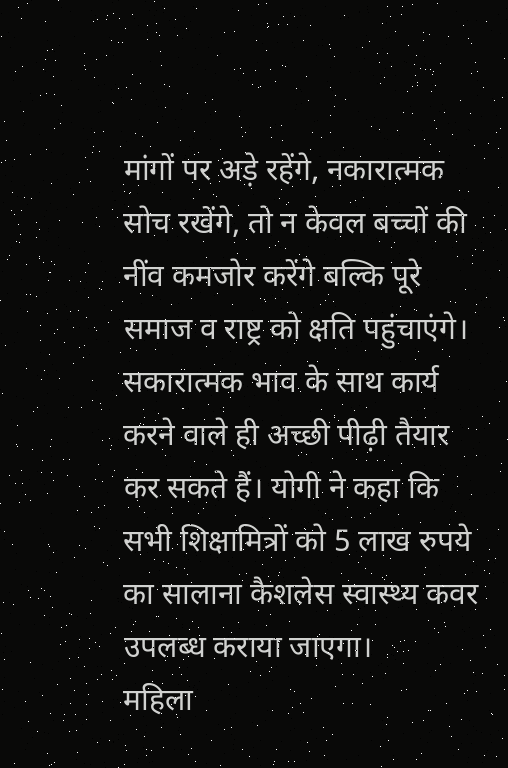मांगों पर अड़े रहेंगे, नकारात्मक सोच रखेंगे, तो न केवल बच्चों की नींव कमजोर करेंगे बल्कि पूरे समाज व राष्ट्र को क्षति पहुंचाएंगे। सकारात्मक भाव के साथ कार्य करने वाले ही अच्छी पीढ़ी तैयार कर सकते हैं। योगी ने कहा कि सभी शिक्षामित्रों को 5 लाख रुपये का सालाना कैशलेस स्वास्थ्य कवर उपलब्ध कराया जाएगा।
महिला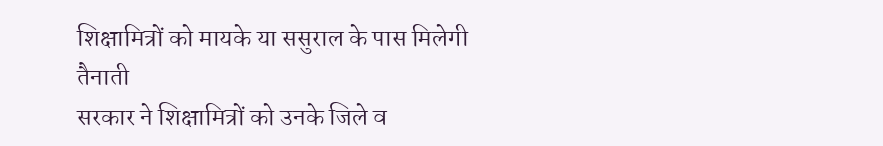शिक्षामित्रों को मायके या ससुराल के पास मिलेगी तैनाती
सरकार ने शिक्षामित्रों को उनके जिले व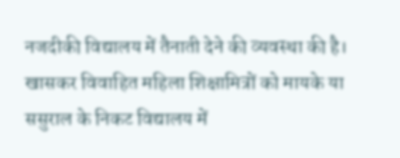नजदीकी विद्यालय में तैनाती देने की व्यवस्था की है। खासकर विवाहित महिला शिक्षामित्रों को मायके या ससुराल के निकट विद्यालय में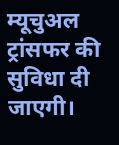म्यूचुअल ट्रांसफर की सुविधा दी जाएगी।